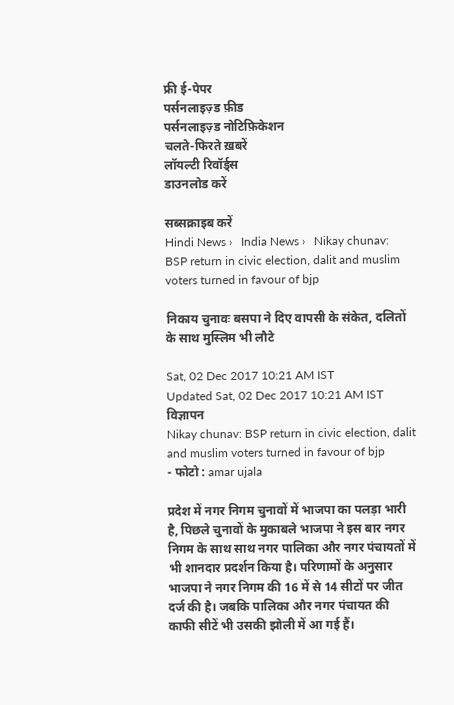फ्री ई-पेपर
पर्सनलाइज़्ड फ़ीड
पर्सनलाइज़्ड नोटिफ़िकेशन
चलते-फिरते ख़बरें
लॉयल्टी रिवॉर्ड्स
डाउनलोड करें

सब्सक्राइब करें
Hindi News ›   India News ›   Nikay chunav: BSP return in civic election, dalit and muslim voters turned in favour of bjp

निकाय चुनावः बसपा ने दिए वापसी के संकेत, दलितों के साथ मुस्लिम भी लौटे

Sat, 02 Dec 2017 10:21 AM IST
Updated Sat, 02 Dec 2017 10:21 AM IST
विज्ञापन
Nikay chunav: BSP return in civic election, dalit and muslim voters turned in favour of bjp
- फोटो : amar ujala

प्रदेश में नगर निगम चुनावों में भाजपा का पलड़ा भारी है, पिछले चुनावों के मुकाबले भाजपा ने इस बार नगर निगम के साथ साथ नगर पालिका और नगर पंचायतों में भी शानदार प्रदर्शन किया है। परिणामों के अनुसार भाजपा ने नगर निगम की 16 में से 14 सीटों पर जीत दर्ज की है। जबकि पालिका और नगर पंचायत की काफी सीटें भी उसकी झोली में आ गई हैं।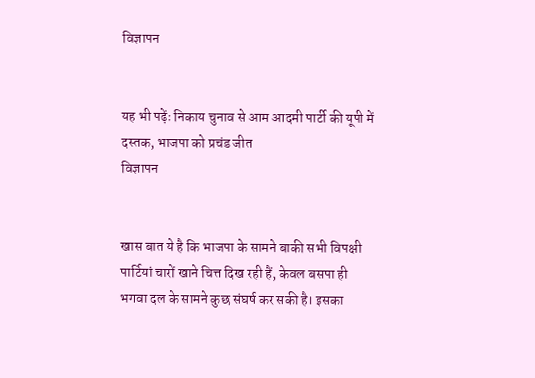विज्ञापन


यह भी पढ़ेंः निकाय चुनाव से आम आदमी पार्टी की यूपी में दस्तक, भाजपा को प्रचंड जीत
विज्ञापन


खास बात ये है कि भाजपा के सामने बाकी सभी विपक्षी पार्टियां चारों खाने चित्त दिख रही हैं, केवल बसपा ही भगवा दल के सामने कुछ संघर्ष कर सकी है। इसका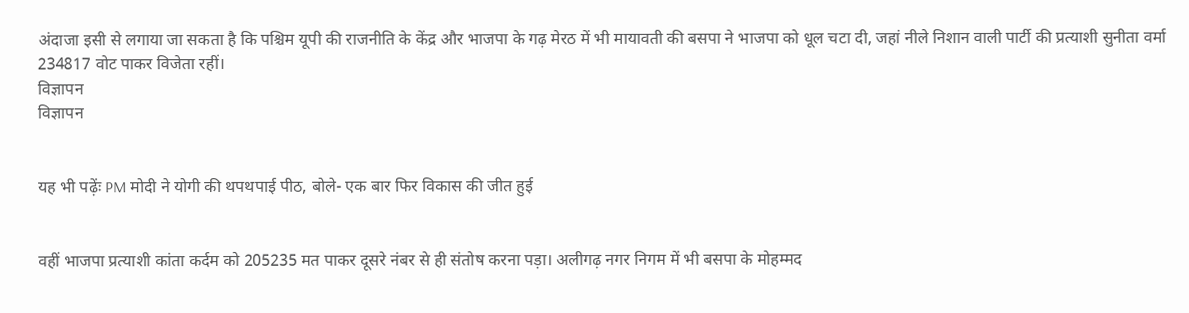अंदाजा इसी से लगाया जा सकता है कि पश्चिम यूपी की राजनीति के केंद्र और भाजपा के गढ़ मेरठ में भी मायावती की बसपा ने भाजपा को धूल चटा दी, जहां नीले निशान वाली पार्टी की प्रत्याशी सुनीता वर्मा 234817 वोट पाकर विजेता रहीं।
विज्ञापन
विज्ञापन


यह भी पढ़ेंः PM मोदी ने योगी की थपथपाई पीठ, बोले- एक बार फिर विकास की जीत हुई


वहीं भाजपा प्रत्याशी कांता कर्दम को 205235 मत पाकर दूसरे नंबर से ही संतोष करना पड़ा। अलीगढ़ नगर निगम में भी बसपा के मोहम्मद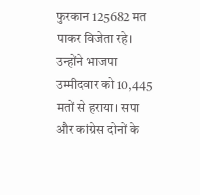फुरकान 125682 मत पाकर विजेता रहे। उन्होंने भाजपा उम्मीदवार को 10,445 मतों से हराया। सपा और कांग्रेस दोनों के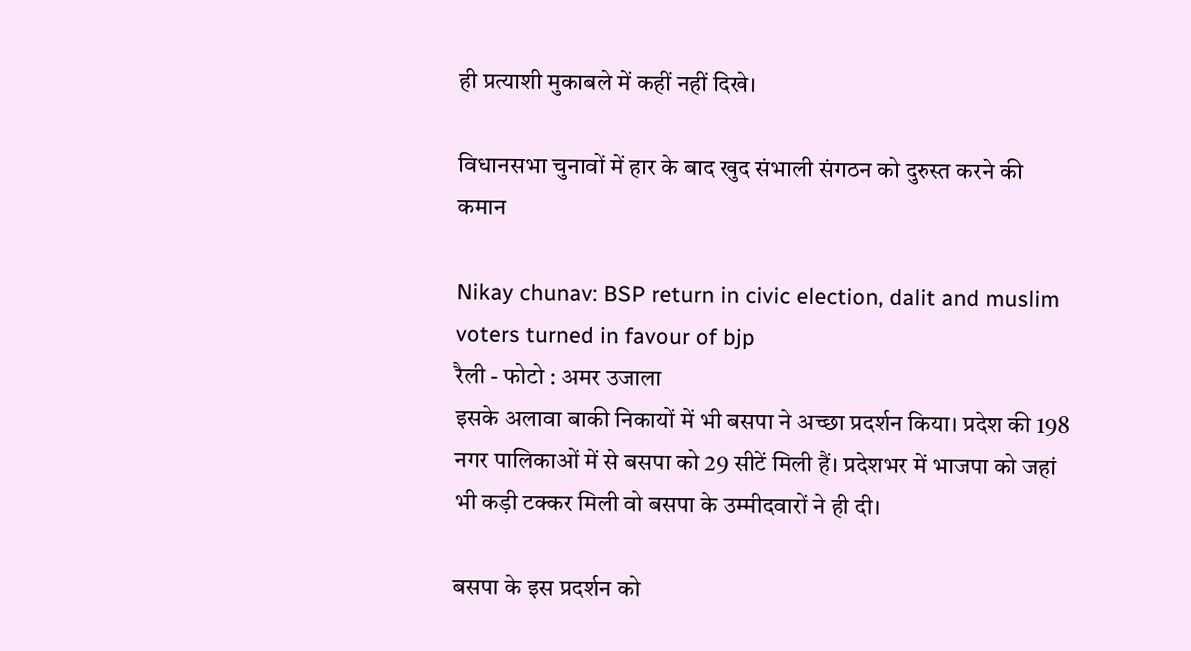ही प्रत्याशी मुकाबले में कहीं नहीं दिखे।

विधानसभा चुनावों में हार के बाद खुद संभाली संगठन को दुरुस्त करने की कमान

Nikay chunav: BSP return in civic election, dalit and muslim voters turned in favour of bjp
रैली - फोटो : अमर उजाला
इसके अलावा बाकी निकायों में भी बसपा ने अच्छा प्रदर्शन किया। प्रदेश की 198 नगर पालिकाओं में से बसपा को 29 सीटें मिली हैं। प्रदेशभर में भाजपा को जहां भी कड़ी टक्कर मिली वो बसपा के उम्‍मीदवारों ने ही दी।

बसपा के इस प्रदर्शन को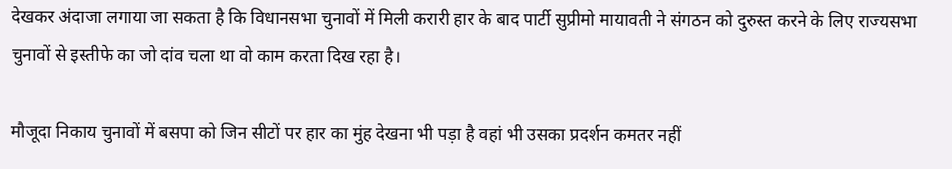देखकर अंदाजा लगाया जा सकता है कि विधानसभा चुनावों में मिली करारी हार के बाद पार्टी सुप्रीमो मायावती ने संगठन को दुरुस्त करने के लिए राज्यसभा चुनावों से इस्तीफे का जो दांव चला था वो काम करता दिख रहा है।

मौजूदा निकाय चुनावों में बसपा को जिन सीटों पर हार का मुंह देखना भी पड़ा है वहां भी उसका प्रदर्शन कमतर नहीं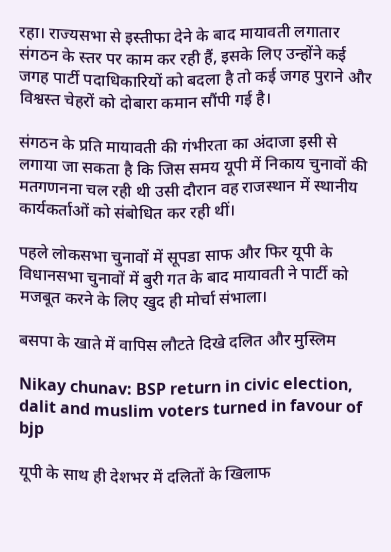रहा। राज्यसभा से इस्तीफा देने के बाद मायावती लगातार संगठन के स्तर पर काम कर रही हैं, इसके लिए उन्होंने कई जगह पार्टी पदाधिकारियों को बदला है तो कई जगह पुराने और विश्वस्त चेहरों को दोबारा कमान सौंपी गई है।

संगठन के प्रति मायावती की गंभीरता का अंदाजा इसी से लगाया जा सकता है कि जिस समय यूपी में निकाय चुनावों की मतगणनना चल रही थी उसी दौरान वह राजस्‍थान में स्‍थानीय कार्यकर्ताओं को संबोधित कर रही थीं।

पहले लोकसभा चुनावों में सूपडा साफ और फिर यूपी के विधानसभा चुनावों में बुरी गत के बाद मायावती ने पार्टी को मजबूत करने के ‌लिए खुद ही मोर्चा संभाला।

बसपा के खाते में वापिस लौटते दिखे दलित और मुस्लिम

Nikay chunav: BSP return in civic election, dalit and muslim voters turned in favour of bjp

यूपी के साथ ही देशभर में दलितों के खिलाफ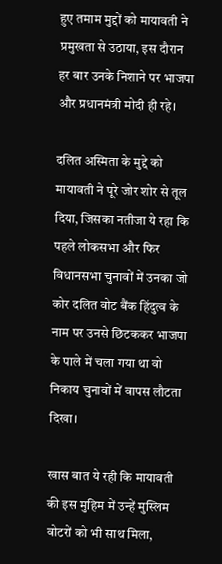हुए तमाम मुद्दों को मायावती ने प्रमुखता से उठाया, इस दौरान हर बार उनके निशाने पर भाजपा और प्रधानमंत्री मोदी ही रहे।

दलित अस्मिता के मुद्दे को मायावती ने पूरे जोर शोर से तूल दिया, जिसका नतीजा ये रहा कि पहले लोकसभा और फिर विधानसभा चुनावों में उनका जो कोर दलित वोट बैंक हिंदुत्व के नाम पर उनसे छिटककर भाजपा के पाले में चला गया था वो निकाय चुनावों में वापस लौटता दिखा।

खास बात ये रही कि मायावती की इस मुहिम में उन्हें मुस्लिम वोटरों को भी साथ मिला,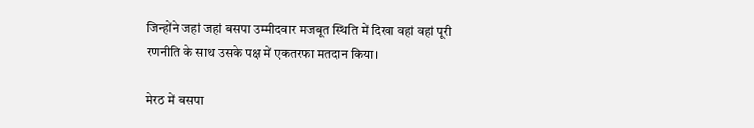जिन्होंने जहां जहां बसपा उम्‍मीदवार मजबूत स्थिति में दिखा वहां वहां पूरी रणनीति के साथ उसके पक्ष में एकतरफा मतदान किया।

मेरठ में बसपा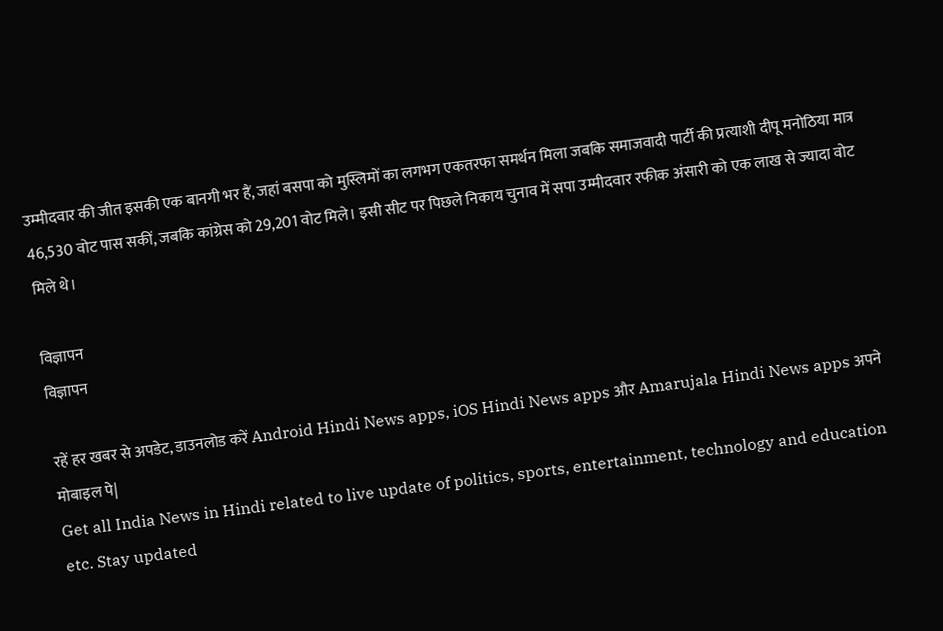उम्‍मीदवार की जीत इसकी एक बानगी भर हैं, जहां बसपा को मुस्लिमों का लगभग एकतरफा समर्थन मिला जबकि समाजवादी पार्टी की प्रत्याशी दीपू मनोठिया मात्र 46,530 वोट पास सकीं, जबकि कांग्रेस को 29,201 वोट मिले। इसी सीट पर पिछले निकाय चुनाव में सपा उम्‍मीदवार रफीक अंसारी को एक लाख से ज्यादा वोट मिले थे।

विज्ञापन
विज्ञापन

रहें हर खबर से अपडेट, डाउनलोड करें Android Hindi News apps, iOS Hindi News apps और Amarujala Hindi News apps अपने मोबाइल पे|
Get all India News in Hindi related to live update of politics, sports, entertainment, technology and education etc. Stay updated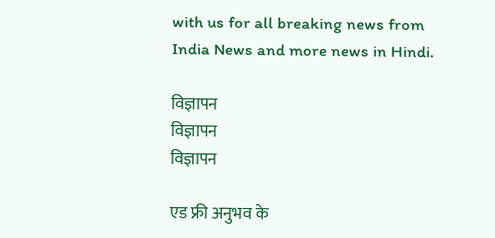with us for all breaking news from India News and more news in Hindi.

विज्ञापन
विज्ञापन
विज्ञापन

एड फ्री अनुभव के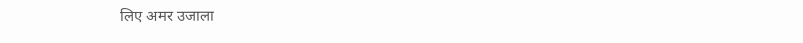लिए अमर उजाला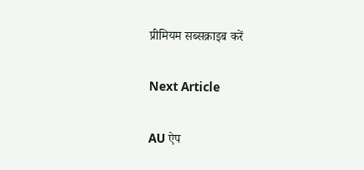प्रीमियम सब्सक्राइब करें

Next Article

AU ऐप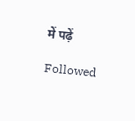में पढ़ें

Followed